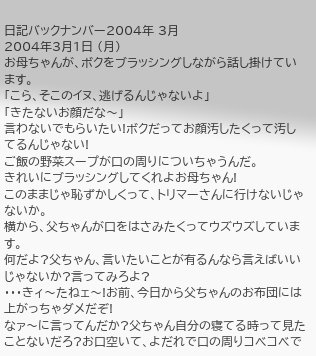日記バックナンバー2004年 3月
2004年3月1日 (月)
お母ちゃんが、ボクをブラッシングしながら話し掛けています。
「こら、そこのイヌ、逃げるんじゃないよ」
「きたないお顔だな〜」
言わないでもらいたい!ボクだってお顔汚したくって汚してるんじゃない!
ご飯の野菜スープが口の周りについちゃうんだ。
きれいにブラッシングしてくれよお母ちゃん!
このままじゃ恥ずかしくって、トリマーさんに行けないじゃないか。
横から、父ちゃんが口をはさみたくってウズウズしています。
何だよ?父ちゃん、言いたいことが有るんなら言えばいいじゃないか?言ってみろよ?
・・・きィ〜たねェ〜!お前、今日から父ちゃんのお布団には上がっちゃダメだぞ!
なァ〜に言ってんだか?父ちゃん自分の寝てる時って見たことないだろ?お口空いて、よだれで口の周りコベコベで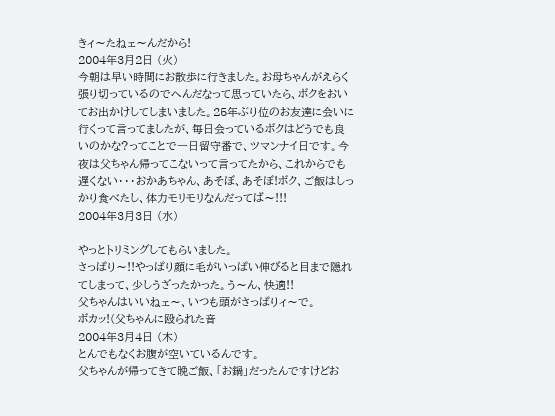きィ〜たねェ〜んだから!
2004年3月2日 (火)
今朝は早い時間にお散歩に行きました。お母ちゃんがえらく張り切っているのでへんだなって思っていたら、ボクをおいてお出かけしてしまいました。25年ぶり位のお友達に会いに行くって言ってましたが、毎日会っているボクはどうでも良いのかな?ってことで一日留守番で、ツマンナイ日です。今夜は父ちゃん帰ってこないって言ってたから、これからでも遅くない・・・おかあちゃん、あそぼ、あそぼ!ボク、ご飯はしっかり食べたし、体力モリモリなんだってば〜!!!
2004年3月3日 (水)

やっとトリミングしてもらいました。
さっぱり〜!!やっぱり顔に毛がいっぱい伸びると目まで隠れてしまって、少しうざったかった。う〜ん、快適!!
父ちゃんはいいねェ〜、いつも頭がさっぱりィ〜で。
ボカッ!(父ちゃんに殴られた音
2004年3月4日 (木)
とんでもなくお腹が空いているんです。
父ちゃんが帰ってきて晩ご飯、「お鍋」だったんですけどお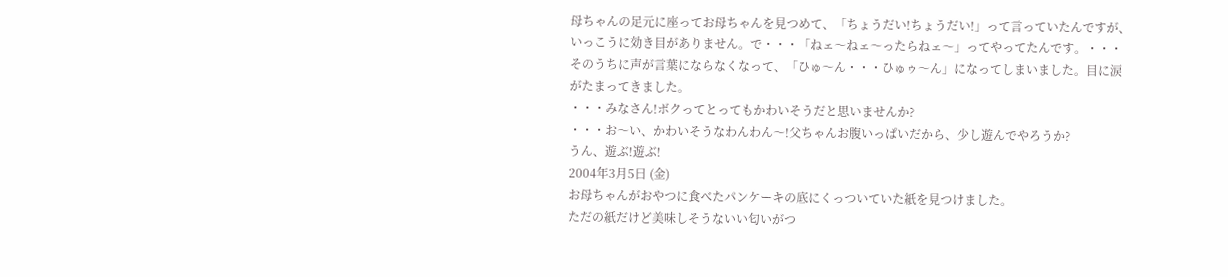母ちゃんの足元に座ってお母ちゃんを見つめて、「ちょうだい!ちょうだい!」って言っていたんですが、いっこうに効き目がありません。で・・・「ねェ〜ねェ〜ったらねェ〜」ってやってたんです。・・・そのうちに声が言葉にならなくなって、「ひゅ〜ん・・・ひゅゥ〜ん」になってしまいました。目に涙がたまってきました。
・・・みなさん!ボクってとってもかわいそうだと思いませんか?
・・・お〜い、かわいそうなわんわん〜!父ちゃんお腹いっぱいだから、少し遊んでやろうか?
うん、遊ぶ!遊ぶ!
2004年3月5日 (金)
お母ちゃんがおやつに食べたパンケーキの底にくっついていた紙を見つけました。
ただの紙だけど美味しそうないい匂いがつ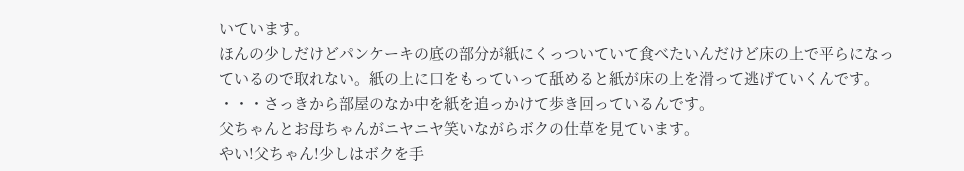いています。
ほんの少しだけどパンケーキの底の部分が紙にくっついていて食べたいんだけど床の上で平らになっているので取れない。紙の上に口をもっていって舐めると紙が床の上を滑って逃げていくんです。
・・・さっきから部屋のなか中を紙を追っかけて歩き回っているんです。
父ちゃんとお母ちゃんがニヤニヤ笑いながらボクの仕草を見ています。
やい!父ちゃん!少しはボクを手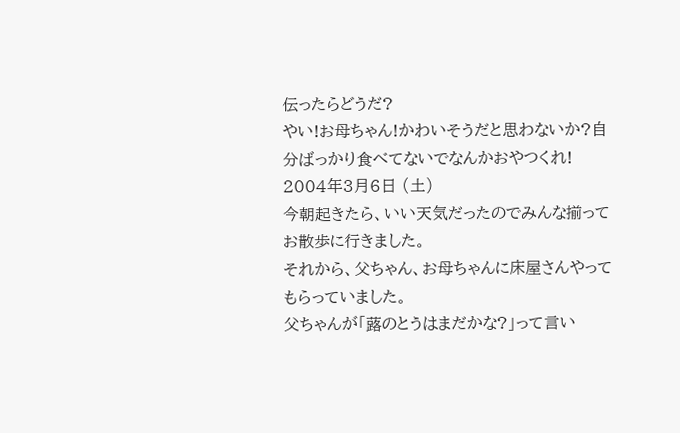伝ったらどうだ?
やい!お母ちゃん!かわいそうだと思わないか?自分ばっかり食べてないでなんかおやつくれ!
2004年3月6日 (土)
今朝起きたら、いい天気だったのでみんな揃ってお散歩に行きました。
それから、父ちゃん、お母ちゃんに床屋さんやってもらっていました。
父ちゃんが「蕗のとうはまだかな?」って言い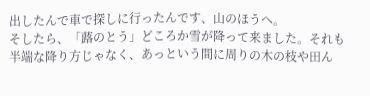出したんで車で探しに行ったんです、山のほうへ。
そしたら、「蕗のとう」どころか雪が降って来ました。それも半端な降り方じゃなく、あっという間に周りの木の枝や田ん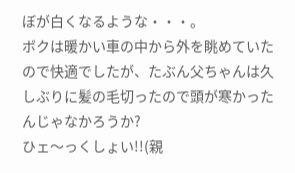ぼが白くなるような・・・。
ボクは暖かい車の中から外を眺めていたので快適でしたが、たぶん父ちゃんは久しぶりに髪の毛切ったので頭が寒かったんじゃなかろうか?
ひェ〜っくしょい!!(親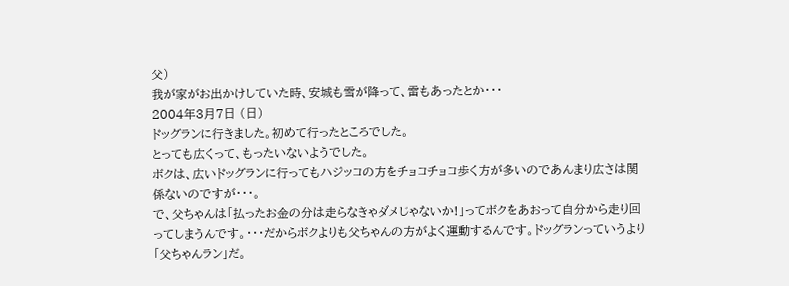父)
我が家がお出かけしていた時、安城も雪が降って、雷もあったとか・・・
2004年3月7日 (日)
ドッグランに行きました。初めて行ったところでした。
とっても広くって、もったいないようでした。
ボクは、広いドッグランに行ってもハジッコの方をチョコチョコ歩く方が多いのであんまり広さは関係ないのですが・・・。
で、父ちゃんは「払ったお金の分は走らなきゃダメじゃないか!」ってボクをあおって自分から走り回ってしまうんです。・・・だからボクよりも父ちゃんの方がよく運動するんです。ドッグランっていうより「父ちゃんラン」だ。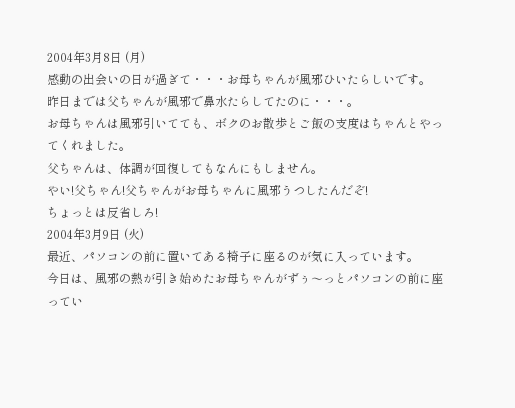2004年3月8日 (月)
感動の出会いの日が過ぎて・・・お母ちゃんが風邪ひいたらしいです。
昨日までは父ちゃんが風邪で鼻水たらしてたのに・・・。
お母ちゃんは風邪引いてても、ボクのお散歩とご飯の支度はちゃんとやってくれました。
父ちゃんは、体調が回復してもなんにもしません。
やい!父ちゃん!父ちゃんがお母ちゃんに風邪うつしたんだぞ!
ちょっとは反省しろ!
2004年3月9日 (火)
最近、パソコンの前に置いてある椅子に座るのが気に入っています。
今日は、風邪の熱が引き始めたお母ちゃんがずぅ〜っとパソコンの前に座ってい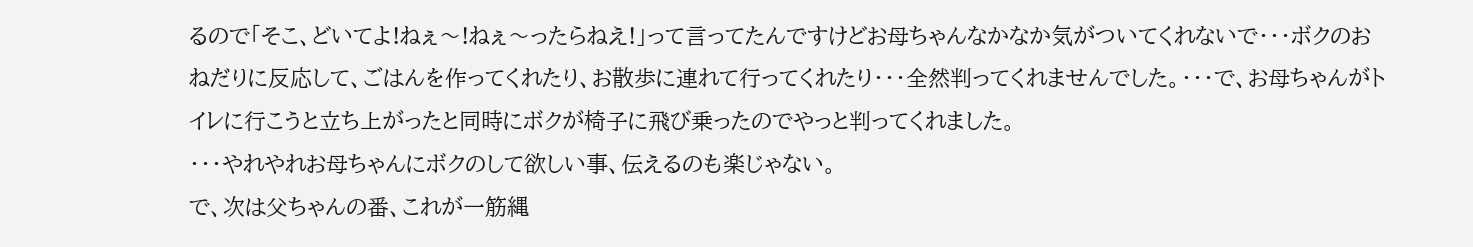るので「そこ、どいてよ!ねぇ〜!ねぇ〜ったらねえ!」って言ってたんですけどお母ちゃんなかなか気がついてくれないで・・・ボクのおねだりに反応して、ごはんを作ってくれたり、お散歩に連れて行ってくれたり・・・全然判ってくれませんでした。・・・で、お母ちゃんがトイレに行こうと立ち上がったと同時にボクが椅子に飛び乗ったのでやっと判ってくれました。
・・・やれやれお母ちゃんにボクのして欲しい事、伝えるのも楽じゃない。
で、次は父ちゃんの番、これが一筋縄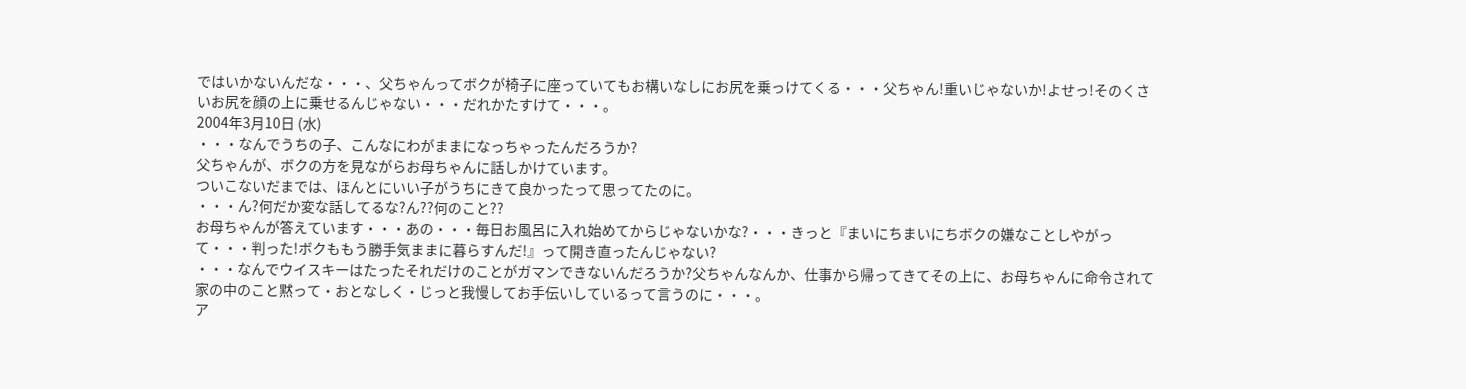ではいかないんだな・・・、父ちゃんってボクが椅子に座っていてもお構いなしにお尻を乗っけてくる・・・父ちゃん!重いじゃないか!よせっ!そのくさいお尻を顔の上に乗せるんじゃない・・・だれかたすけて・・・。
2004年3月10日 (水)
・・・なんでうちの子、こんなにわがままになっちゃったんだろうか?
父ちゃんが、ボクの方を見ながらお母ちゃんに話しかけています。
ついこないだまでは、ほんとにいい子がうちにきて良かったって思ってたのに。
・・・ん?何だか変な話してるな?ん??何のこと??
お母ちゃんが答えています・・・あの・・・毎日お風呂に入れ始めてからじゃないかな?・・・きっと『まいにちまいにちボクの嫌なことしやがって・・・判った!ボクももう勝手気ままに暮らすんだ!』って開き直ったんじゃない?
・・・なんでウイスキーはたったそれだけのことがガマンできないんだろうか?父ちゃんなんか、仕事から帰ってきてその上に、お母ちゃんに命令されて家の中のこと黙って・おとなしく・じっと我慢してお手伝いしているって言うのに・・・。
ア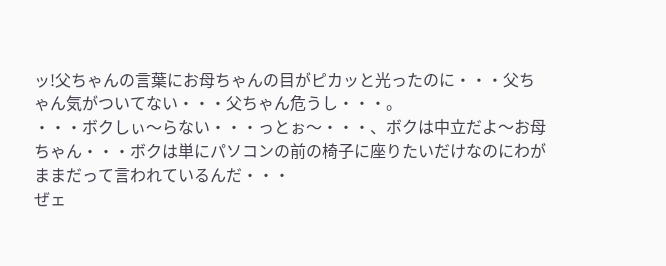ッ!父ちゃんの言葉にお母ちゃんの目がピカッと光ったのに・・・父ちゃん気がついてない・・・父ちゃん危うし・・・。
・・・ボクしぃ〜らない・・・っとぉ〜・・・、ボクは中立だよ〜お母ちゃん・・・ボクは単にパソコンの前の椅子に座りたいだけなのにわがままだって言われているんだ・・・
ぜェ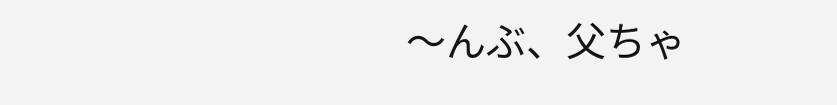〜んぶ、父ちゃ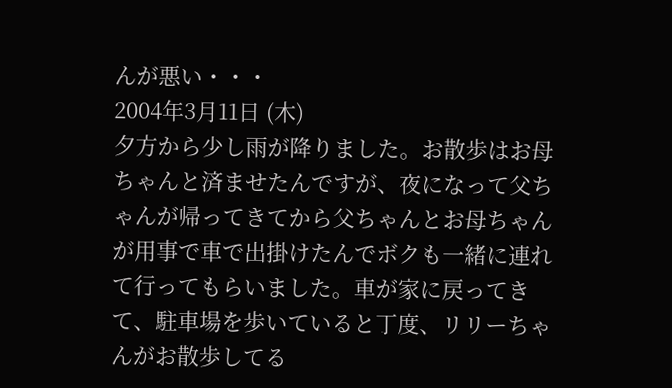んが悪い・・・
2004年3月11日 (木)
夕方から少し雨が降りました。お散歩はお母ちゃんと済ませたんですが、夜になって父ちゃんが帰ってきてから父ちゃんとお母ちゃんが用事で車で出掛けたんでボクも一緒に連れて行ってもらいました。車が家に戻ってきて、駐車場を歩いていると丁度、リリーちゃんがお散歩してる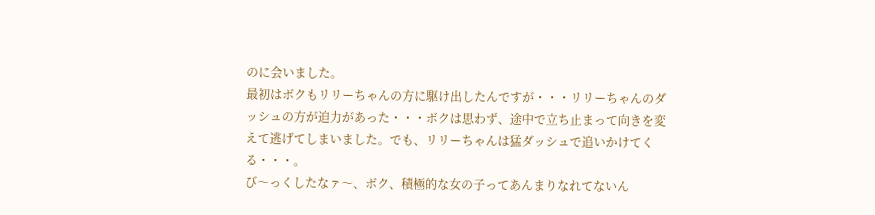のに会いました。
最初はボクもリリーちゃんの方に駆け出したんですが・・・リリーちゃんのダッシュの方が迫力があった・・・ボクは思わず、途中で立ち止まって向きを変えて逃げてしまいました。でも、リリーちゃんは猛ダッシュで追いかけてくる・・・。
び〜っくしたなァ〜、ボク、積極的な女の子ってあんまりなれてないん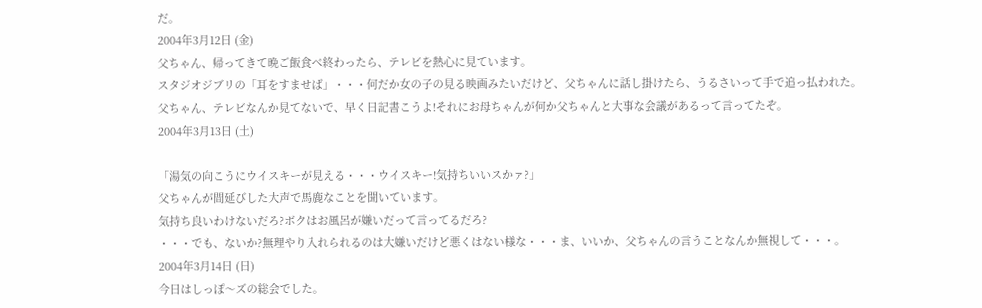だ。
2004年3月12日 (金)
父ちゃん、帰ってきて晩ご飯食べ終わったら、テレビを熱心に見ています。
スタジオジブリの「耳をすませば」・・・何だか女の子の見る映画みたいだけど、父ちゃんに話し掛けたら、うるさいって手で追っ払われた。
父ちゃん、テレビなんか見てないで、早く日記書こうよ!それにお母ちゃんが何か父ちゃんと大事な会議があるって言ってたぞ。
2004年3月13日 (土)

「湯気の向こうにウイスキーが見える・・・ウイスキー!気持ちいいスかァ?」
父ちゃんが間延びした大声で馬鹿なことを聞いています。
気持ち良いわけないだろ?ボクはお風呂が嫌いだって言ってるだろ?
・・・でも、ないか?無理やり入れられるのは大嫌いだけど悪くはない様な・・・ま、いいか、父ちゃんの言うことなんか無視して・・・。
2004年3月14日 (日)
今日はしっぽ〜ズの総会でした。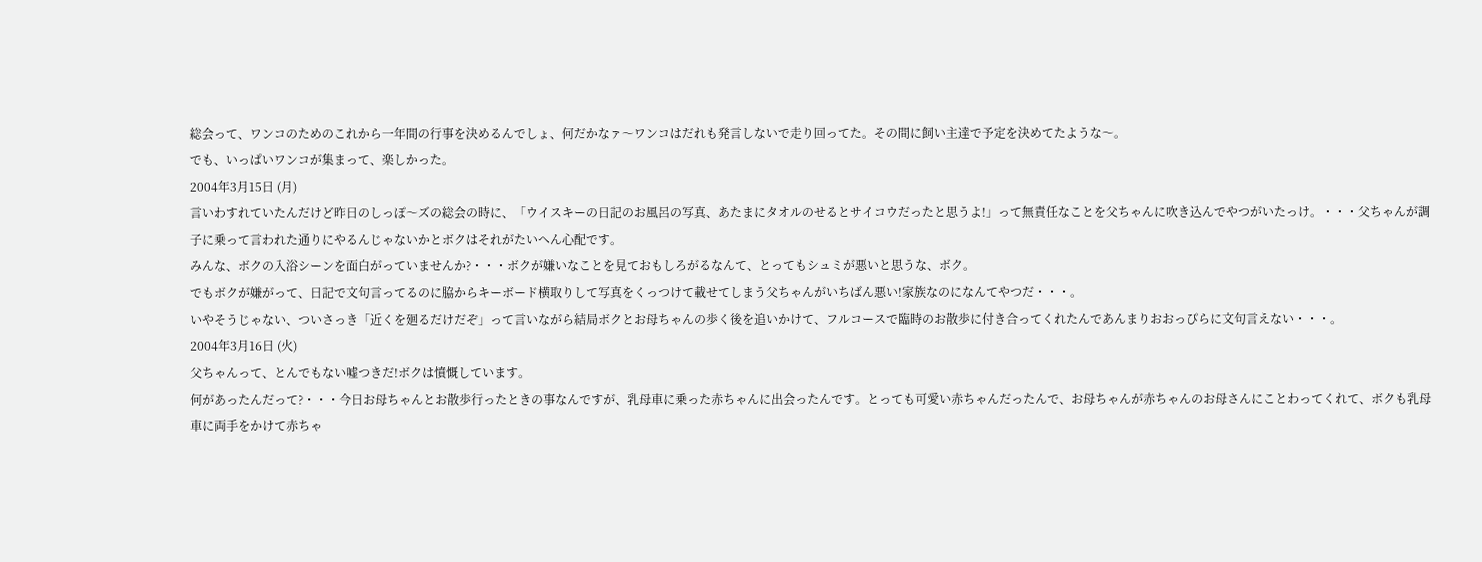総会って、ワンコのためのこれから一年間の行事を決めるんでしょ、何だかなァ〜ワンコはだれも発言しないで走り回ってた。その間に飼い主達で予定を決めてたような〜。
でも、いっぱいワンコが集まって、楽しかった。
2004年3月15日 (月)
言いわすれていたんだけど昨日のしっぽ〜ズの総会の時に、「ウイスキーの日記のお風呂の写真、あたまにタオルのせるとサイコウだったと思うよ!」って無責任なことを父ちゃんに吹き込んでやつがいたっけ。・・・父ちゃんが調子に乗って言われた通りにやるんじゃないかとボクはそれがたいへん心配です。
みんな、ボクの入浴シーンを面白がっていませんか?・・・ボクが嫌いなことを見ておもしろがるなんて、とってもシュミが悪いと思うな、ボク。
でもボクが嫌がって、日記で文句言ってるのに脇からキーボード横取りして写真をくっつけて載せてしまう父ちゃんがいちばん悪い!家族なのになんてやつだ・・・。
いやそうじゃない、ついさっき「近くを廻るだけだぞ」って言いながら結局ボクとお母ちゃんの歩く後を追いかけて、フルコースで臨時のお散歩に付き合ってくれたんであんまりおおっぴらに文句言えない・・・。
2004年3月16日 (火)
父ちゃんって、とんでもない嘘つきだ!ボクは憤慨しています。
何があったんだって?・・・今日お母ちゃんとお散歩行ったときの事なんですが、乳母車に乗った赤ちゃんに出会ったんです。とっても可愛い赤ちゃんだったんで、お母ちゃんが赤ちゃんのお母さんにことわってくれて、ボクも乳母車に両手をかけて赤ちゃ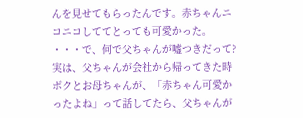んを見せてもらったんです。赤ちゃんニコニコしててとっても可愛かった。
・・・で、何で父ちゃんが嘘つきだって?
実は、父ちゃんが会社から帰ってきた時ボクとお母ちゃんが、「赤ちゃん可愛かったよね」って話してたら、父ちゃんが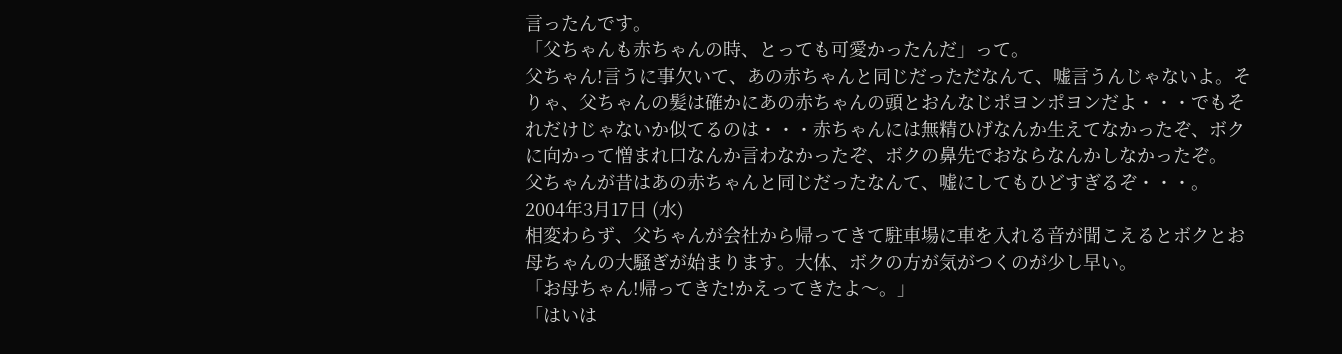言ったんです。
「父ちゃんも赤ちゃんの時、とっても可愛かったんだ」って。
父ちゃん!言うに事欠いて、あの赤ちゃんと同じだっただなんて、嘘言うんじゃないよ。そりゃ、父ちゃんの髪は確かにあの赤ちゃんの頭とおんなじポヨンポヨンだよ・・・でもそれだけじゃないか似てるのは・・・赤ちゃんには無精ひげなんか生えてなかったぞ、ボクに向かって憎まれ口なんか言わなかったぞ、ボクの鼻先でおならなんかしなかったぞ。
父ちゃんが昔はあの赤ちゃんと同じだったなんて、嘘にしてもひどすぎるぞ・・・。
2004年3月17日 (水)
相変わらず、父ちゃんが会社から帰ってきて駐車場に車を入れる音が聞こえるとボクとお母ちゃんの大騒ぎが始まります。大体、ボクの方が気がつくのが少し早い。
「お母ちゃん!帰ってきた!かえってきたよ〜。」
「はいは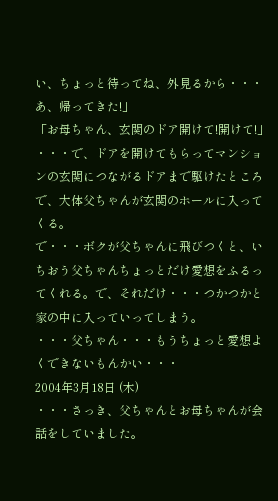い、ちょっと待ってね、外見るから・・・あ、帰ってきた!」
「お母ちゃん、玄関のドア開けて!開けて!」
・・・で、ドアを開けてもらってマンションの玄関につながるドアまで駆けたところで、大体父ちゃんが玄関のホールに入ってくる。
で・・・ボクが父ちゃんに飛びつくと、いちおう父ちゃんちょっとだけ愛想をふるってくれる。で、それだけ・・・つかつかと家の中に入っていってしまう。
・・・父ちゃん・・・もうちょっと愛想よくできないもんかい・・・
2004年3月18日 (木)
・・・さっき、父ちゃんとお母ちゃんが会話をしていました。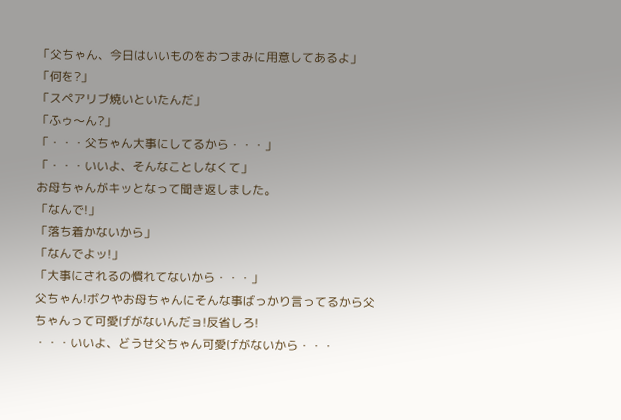「父ちゃん、今日はいいものをおつまみに用意してあるよ」
「何を?」
「スペアリブ焼いといたんだ」
「ふゥ〜ん?」
「・・・父ちゃん大事にしてるから・・・」
「・・・いいよ、そんなことしなくて」
お母ちゃんがキッとなって聞き返しました。
「なんで!」
「落ち着かないから」
「なんでよッ!」
「大事にされるの慣れてないから・・・」
父ちゃん!ボクやお母ちゃんにそんな事ばっかり言ってるから父ちゃんって可愛げがないんだョ!反省しろ!
・・・いいよ、どうせ父ちゃん可愛げがないから・・・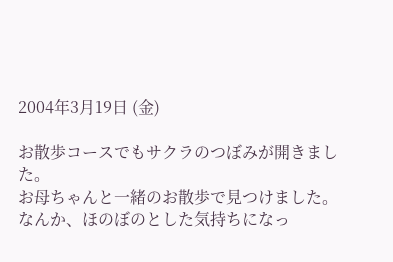2004年3月19日 (金)

お散歩コースでもサクラのつぼみが開きました。
お母ちゃんと一緒のお散歩で見つけました。
なんか、ほのぼのとした気持ちになっ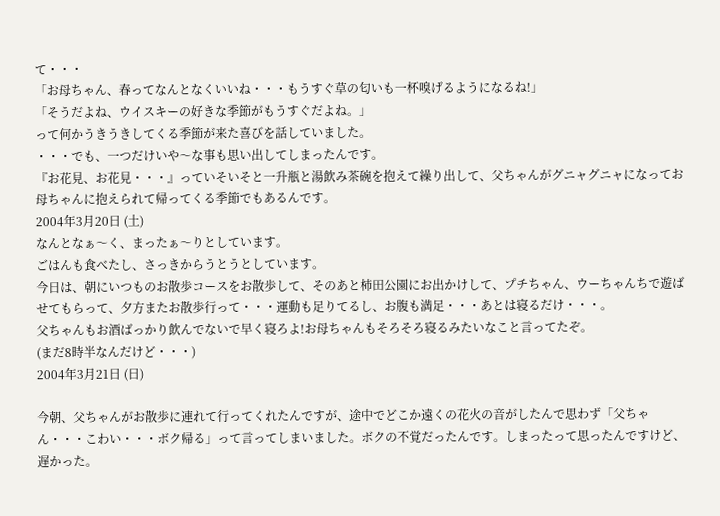て・・・
「お母ちゃん、春ってなんとなくいいね・・・もうすぐ草の匂いも一杯嗅げるようになるね!」
「そうだよね、ウイスキーの好きな季節がもうすぐだよね。」
って何かうきうきしてくる季節が来た喜びを話していました。
・・・でも、一つだけいや〜な事も思い出してしまったんです。
『お花見、お花見・・・』っていそいそと一升瓶と湯飲み茶碗を抱えて繰り出して、父ちゃんがグニャグニャになってお母ちゃんに抱えられて帰ってくる季節でもあるんです。
2004年3月20日 (土)
なんとなぁ〜く、まったぁ〜りとしています。
ごはんも食べたし、さっきからうとうとしています。
今日は、朝にいつものお散歩コースをお散歩して、そのあと柿田公園にお出かけして、プチちゃん、ウーちゃんちで遊ばせてもらって、夕方またお散歩行って・・・運動も足りてるし、お腹も満足・・・あとは寝るだけ・・・。
父ちゃんもお酒ばっかり飲んでないで早く寝ろよ!お母ちゃんもそろそろ寝るみたいなこと言ってたぞ。
(まだ8時半なんだけど・・・)
2004年3月21日 (日)

今朝、父ちゃんがお散歩に連れて行ってくれたんですが、途中でどこか遠くの花火の音がしたんで思わず「父ちゃん・・・こわい・・・ボク帰る」って言ってしまいました。ボクの不覚だったんです。しまったって思ったんですけど、遅かった。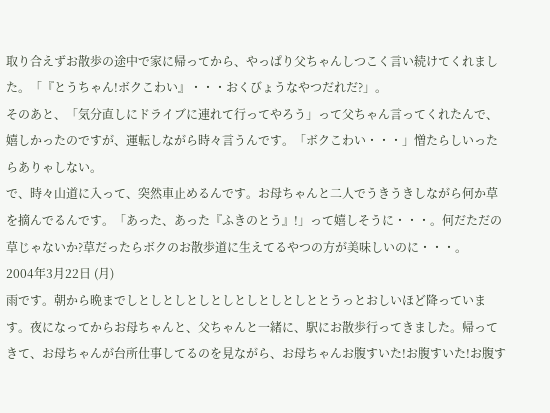取り合えずお散歩の途中で家に帰ってから、やっぱり父ちゃんしつこく言い続けてくれました。「『とうちゃん!ボクこわい』・・・おくびょうなやつだれだ?」。
そのあと、「気分直しにドライブに連れて行ってやろう」って父ちゃん言ってくれたんで、嬉しかったのですが、運転しながら時々言うんです。「ボクこわい・・・」憎たらしいったらありゃしない。
で、時々山道に入って、突然車止めるんです。お母ちゃんと二人でうきうきしながら何か草を摘んでるんです。「あった、あった『ふきのとう』!」って嬉しそうに・・・。何だただの草じゃないか?草だったらボクのお散歩道に生えてるやつの方が美味しいのに・・・。
2004年3月22日 (月)
雨です。朝から晩までしとしとしとしとしとしとしとしととうっとおしいほど降っています。夜になってからお母ちゃんと、父ちゃんと一緒に、駅にお散歩行ってきました。帰ってきて、お母ちゃんが台所仕事してるのを見ながら、お母ちゃんお腹すいた!お腹すいた!お腹す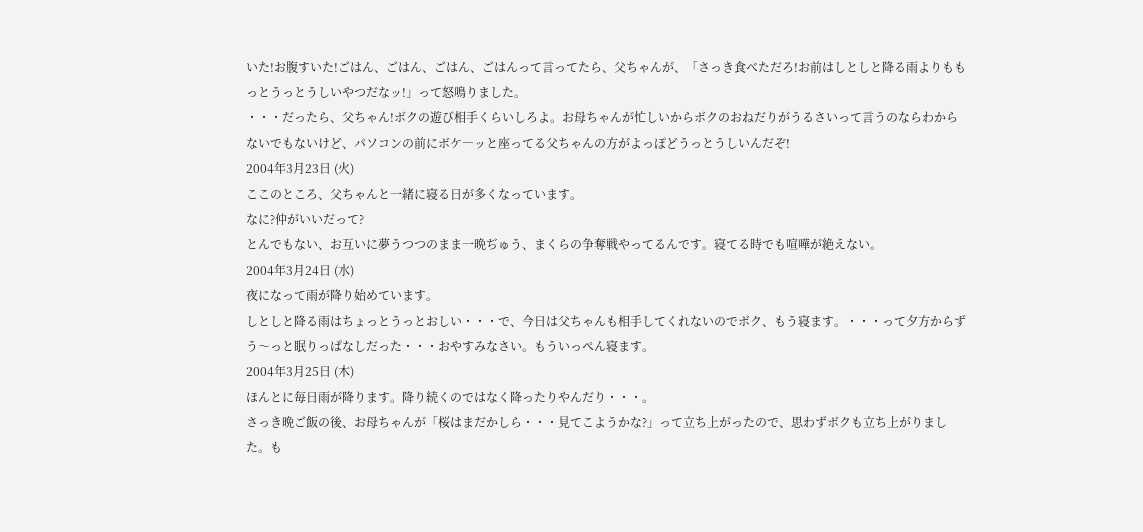いた!お腹すいた!ごはん、ごはん、ごはん、ごはんって言ってたら、父ちゃんが、「さっき食べただろ!お前はしとしと降る雨よりももっとうっとうしいやつだなッ!」って怒鳴りました。
・・・だったら、父ちゃん!ボクの遊び相手くらいしろよ。お母ちゃんが忙しいからボクのおねだりがうるさいって言うのならわからないでもないけど、パソコンの前にボケ―ッと座ってる父ちゃんの方がよっぽどうっとうしいんだぞ!
2004年3月23日 (火)
ここのところ、父ちゃんと一緒に寝る日が多くなっています。
なに?仲がいいだって?
とんでもない、お互いに夢うつつのまま一晩ぢゅう、まくらの争奪戦やってるんです。寝てる時でも喧嘩が絶えない。
2004年3月24日 (水)
夜になって雨が降り始めています。
しとしと降る雨はちょっとうっとおしい・・・で、今日は父ちゃんも相手してくれないのでボク、もう寝ます。・・・って夕方からずう〜っと眠りっぱなしだった・・・おやすみなさい。もういっぺん寝ます。
2004年3月25日 (木)
ほんとに毎日雨が降ります。降り続くのではなく降ったりやんだり・・・。
さっき晩ご飯の後、お母ちゃんが「桜はまだかしら・・・見てこようかな?」って立ち上がったので、思わずボクも立ち上がりました。も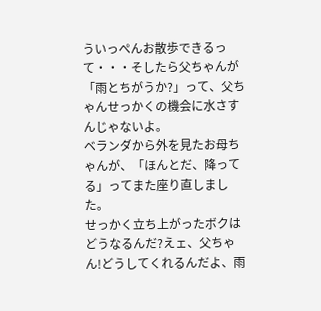ういっぺんお散歩できるって・・・そしたら父ちゃんが「雨とちがうか?」って、父ちゃんせっかくの機会に水さすんじゃないよ。
ベランダから外を見たお母ちゃんが、「ほんとだ、降ってる」ってまた座り直しました。
せっかく立ち上がったボクはどうなるんだ?えェ、父ちゃん!どうしてくれるんだよ、雨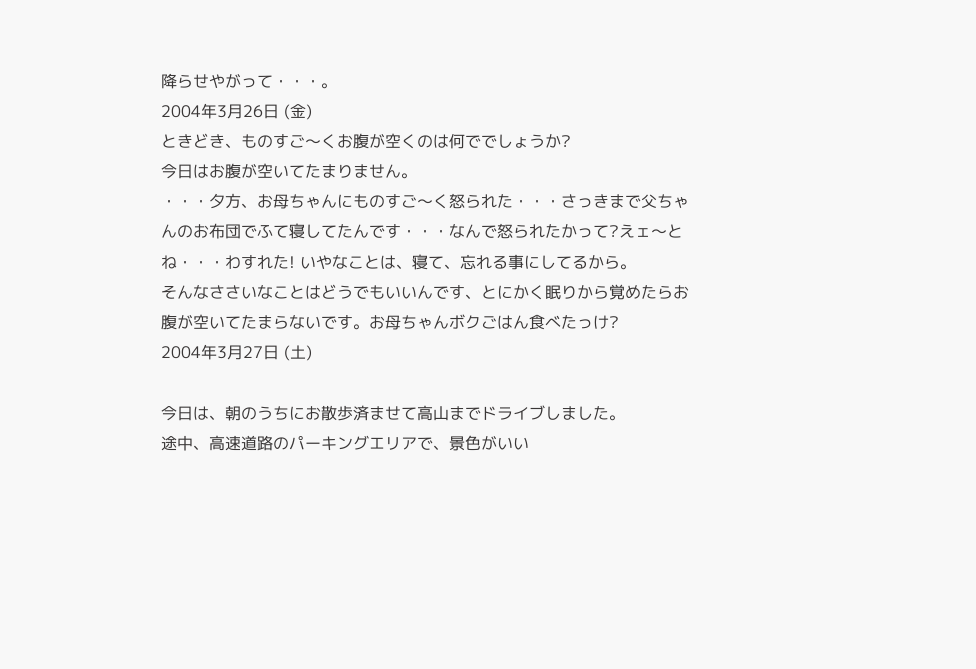降らせやがって・・・。
2004年3月26日 (金)
ときどき、ものすご〜くお腹が空くのは何ででしょうか?
今日はお腹が空いてたまりません。
・・・夕方、お母ちゃんにものすご〜く怒られた・・・さっきまで父ちゃんのお布団でふて寝してたんです・・・なんで怒られたかって?えェ〜とね・・・わすれた! いやなことは、寝て、忘れる事にしてるから。
そんなささいなことはどうでもいいんです、とにかく眠りから覚めたらお腹が空いてたまらないです。お母ちゃんボクごはん食べたっけ?
2004年3月27日 (土)

今日は、朝のうちにお散歩済ませて高山までドライブしました。
途中、高速道路のパーキングエリアで、景色がいい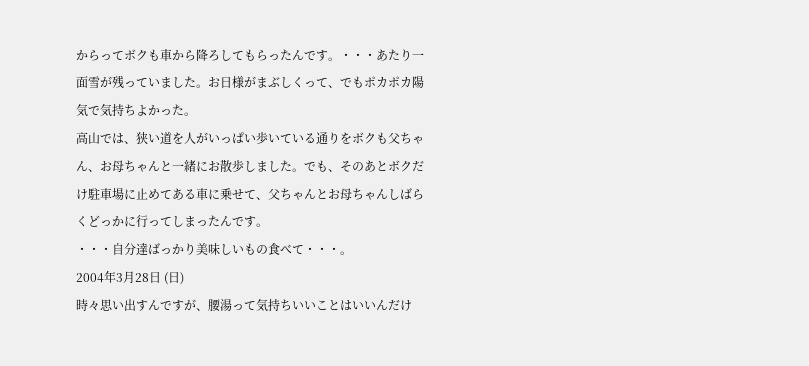からってボクも車から降ろしてもらったんです。・・・あたり一面雪が残っていました。お日様がまぶしくって、でもポカポカ陽気で気持ちよかった。
高山では、狭い道を人がいっぱい歩いている通りをボクも父ちゃん、お母ちゃんと一緒にお散歩しました。でも、そのあとボクだけ駐車場に止めてある車に乗せて、父ちゃんとお母ちゃんしばらくどっかに行ってしまったんです。
・・・自分達ばっかり美味しいもの食べて・・・。
2004年3月28日 (日)
時々思い出すんですが、腰湯って気持ちいいことはいいんだけ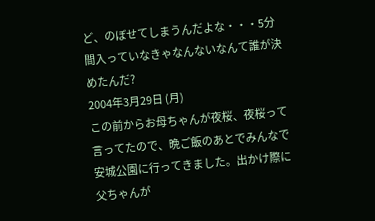ど、のぼせてしまうんだよな・・・5分間入っていなきゃなんないなんて誰が決めたんだ?
2004年3月29日 (月)
この前からお母ちゃんが夜桜、夜桜って言ってたので、晩ご飯のあとでみんなで安城公園に行ってきました。出かけ際に父ちゃんが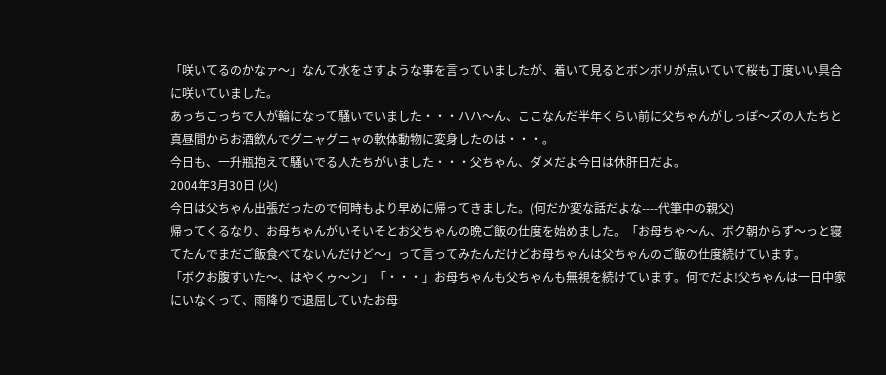「咲いてるのかなァ〜」なんて水をさすような事を言っていましたが、着いて見るとボンボリが点いていて桜も丁度いい具合に咲いていました。
あっちこっちで人が輪になって騒いでいました・・・ハハ〜ん、ここなんだ半年くらい前に父ちゃんがしっぽ〜ズの人たちと真昼間からお酒飲んでグニャグニャの軟体動物に変身したのは・・・。
今日も、一升瓶抱えて騒いでる人たちがいました・・・父ちゃん、ダメだよ今日は休肝日だよ。
2004年3月30日 (火)
今日は父ちゃん出張だったので何時もより早めに帰ってきました。(何だか変な話だよな----代筆中の親父)
帰ってくるなり、お母ちゃんがいそいそとお父ちゃんの晩ご飯の仕度を始めました。「お母ちゃ〜ん、ボク朝からず〜っと寝てたんでまだご飯食べてないんだけど〜」って言ってみたんだけどお母ちゃんは父ちゃんのご飯の仕度続けています。
「ボクお腹すいた〜、はやくゥ〜ン」「・・・」お母ちゃんも父ちゃんも無視を続けています。何でだよ!父ちゃんは一日中家にいなくって、雨降りで退屈していたお母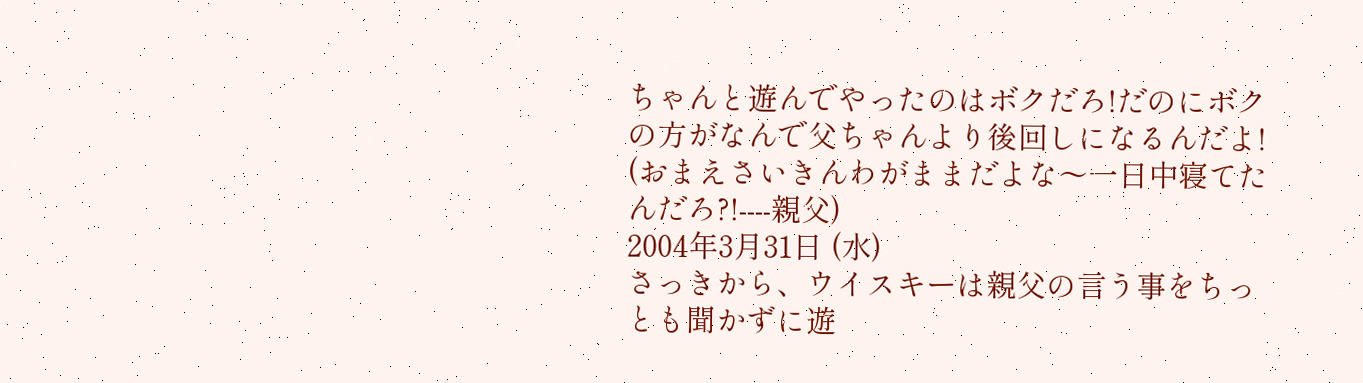ちゃんと遊んでやったのはボクだろ!だのにボクの方がなんで父ちゃんより後回しになるんだよ!
(おまえさいきんわがままだよな〜一日中寝てたんだろ?!----親父)
2004年3月31日 (水)
さっきから、ウイスキーは親父の言う事をちっとも聞かずに遊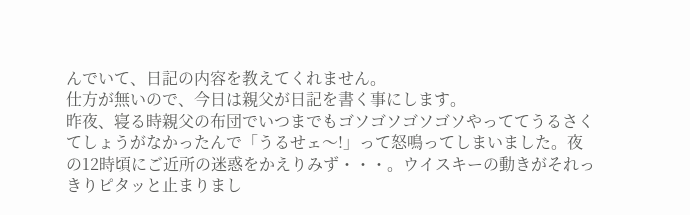んでいて、日記の内容を教えてくれません。
仕方が無いので、今日は親父が日記を書く事にします。
昨夜、寝る時親父の布団でいつまでもゴソゴソゴソゴソやっててうるさくてしょうがなかったんで「うるせェ〜!」って怒鳴ってしまいました。夜の12時頃にご近所の迷惑をかえりみず・・・。ウイスキーの動きがそれっきりピタッと止まりまし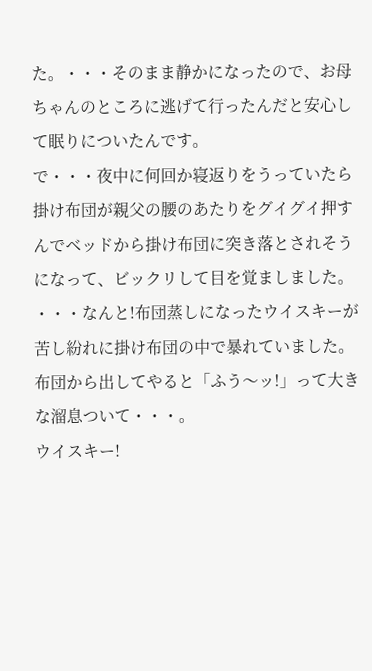た。・・・そのまま静かになったので、お母ちゃんのところに逃げて行ったんだと安心して眠りについたんです。
で・・・夜中に何回か寝返りをうっていたら掛け布団が親父の腰のあたりをグイグイ押すんでベッドから掛け布団に突き落とされそうになって、ビックリして目を覚ましました。
・・・なんと!布団蒸しになったウイスキーが苦し紛れに掛け布団の中で暴れていました。布団から出してやると「ふう〜ッ!」って大きな溜息ついて・・・。
ウイスキー!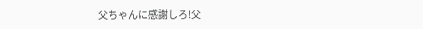父ちゃんに感謝しろ!父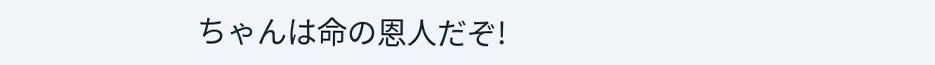ちゃんは命の恩人だぞ!